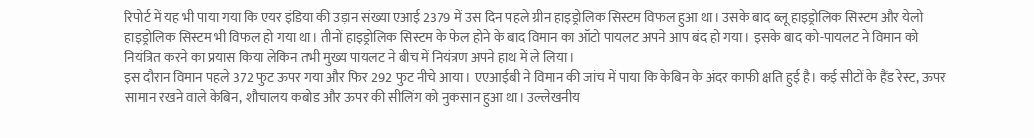रिपोर्ट में यह भी पाया गया कि एयर इंडिया की उड़ान संख्या एआई 2379 में उस दिन पहले ग्रीन हाइड्रोलिक सिस्टम विफल हुआ था। उसके बाद ब्लू हाइड्रोलिक सिस्टम और येलो हाइड्रोलिक सिस्टम भी विफल हो गया था। तीनों हाइड्रोलिक सिस्टम के फेल होने के बाद विमान का ऑटो पायलट अपने आप बंद हो गया। इसके बाद को-पायलट ने विमान को नियंत्रित करने का प्रयास किया लेकिन तभी मुख्य पायलट ने बीच में नियंत्रण अपने हाथ में ले लिया।
इस दौरान विमान पहले 372 फुट ऊपर गया और फिर 292 फुट नीचे आया। एएआईबी ने विमान की जांच में पाया कि केबिन के अंदर काफी क्षति हुई है। कई सीटों के हैंड रेस्ट, ऊपर सामान रखने वाले केबिन, शौचालय कबोड और ऊपर की सीलिंग को नुकसान हुआ था। उल्लेखनीय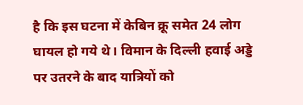है कि इस घटना में केबिन क्रू समेत 24 लोग घायल हो गये थे। विमान के दिल्ली हवाई अड्डे पर उतरने के बाद यात्रियों को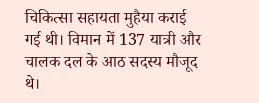चिकित्सा सहायता मुहैया कराई गई थी। विमान में 137 यात्री और चालक दल के आठ सदस्य मौजूद थे।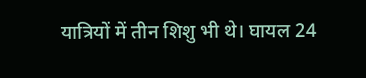यात्रियों में तीन शिशु भी थे। घायल 24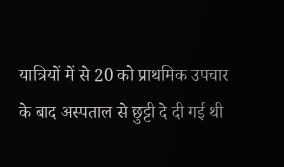यात्रियों में से 20 को प्राथमिक उपचार के बाद अस्पताल से छुट्टी दे दी गई थी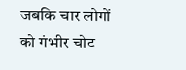जबकि चार लोगों को गंभीर चोट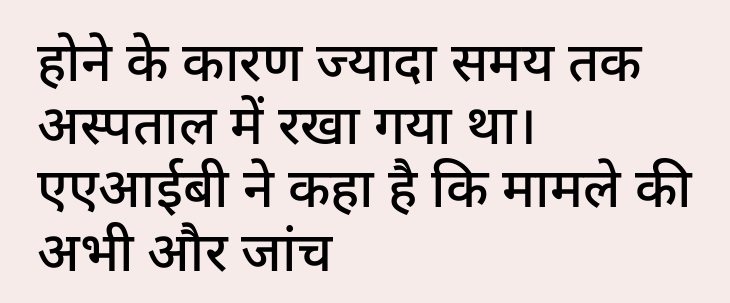होने के कारण ज्यादा समय तक अस्पताल में रखा गया था। एएआईबी ने कहा है कि मामले की अभी और जांच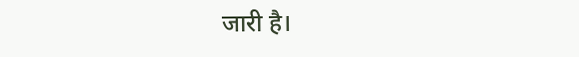जारी है।